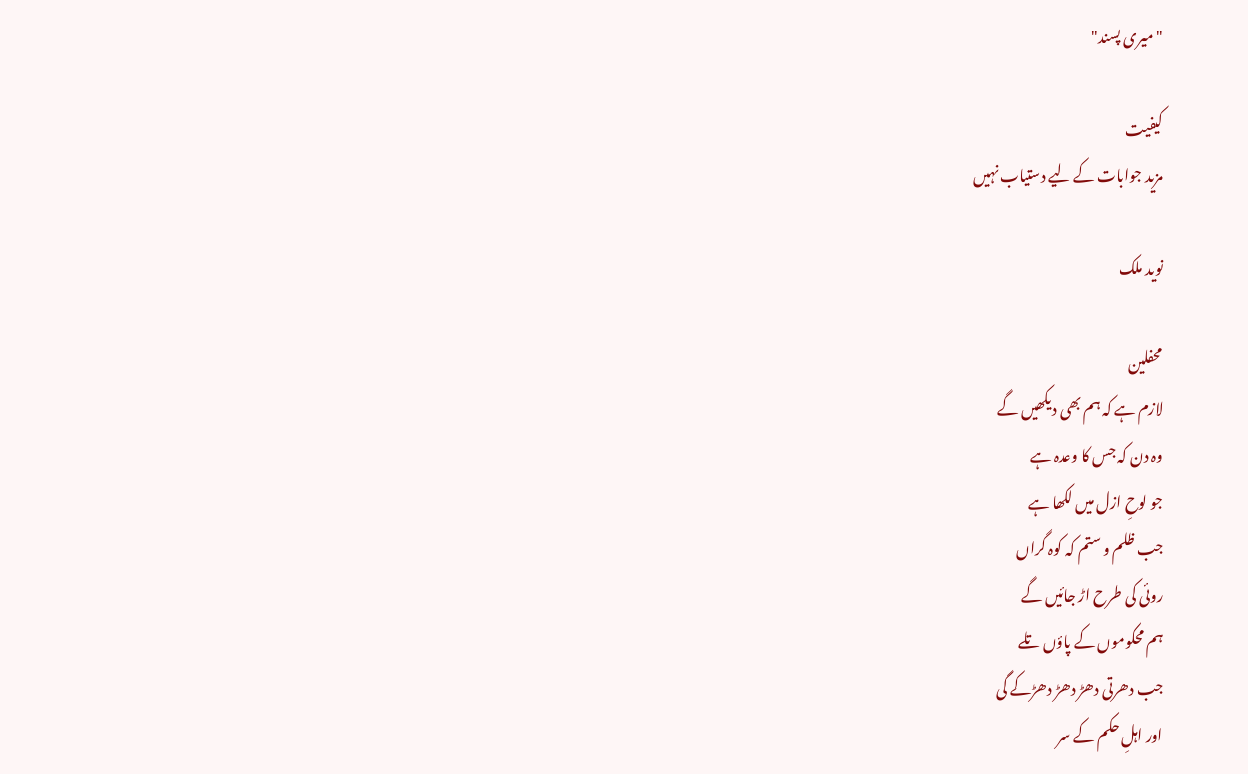"میری پسند"

کیفیت
مزید جوابات کے لیے دستیاب نہیں

نوید ملک

محفلین
لازم ہے کہ ہم بھی دیکھیں گے
وہ دن کہ جس کا وعدہ ہے
جو لوحِ ازل میں لکھا ہے
جب ظلم و ستم کہ کوہ گراں
روئی کی طرح اڑ جائیں گے
ہم محکوموں کے پاؤں تلے
جب دھرتی دھڑ دھڑ دھڑکے گی
اور اہلِ حکم کے سر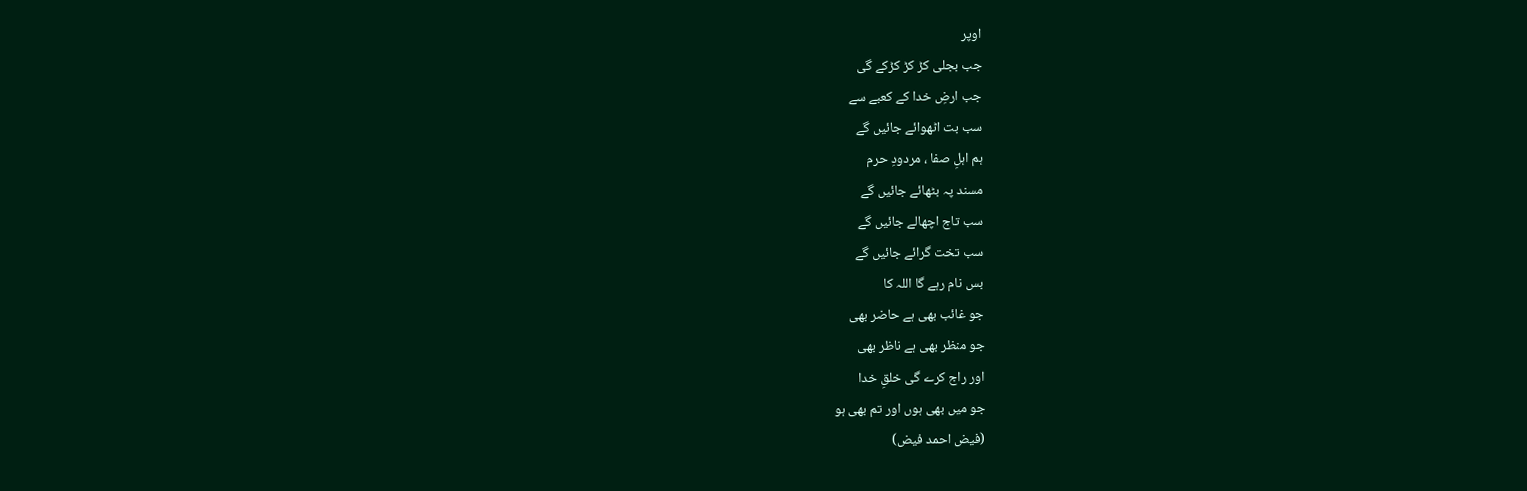اوپر
جب بجلی کڑ کڑ کڑکے گی
جب ارضِ خدا کے کعبے سے
سب بت اٹھوائے جائیں گے
ہم اہلِ صفا ، مردودِ حرم
مسند پہ بٹھائے جائیں گے
سب تاج اچھالے جائیں گے
سب تخت گرائے جائیں گے
بس نام رہے گا اللہ کا
جو غائب بھی ہے حاضر بھی
جو منظر بھی ہے ناظر بھی
اور راج کرے گی خلقِ خدا
جو میں بھی ہوں اور تم بھی ہو
(فیض احمد فیض)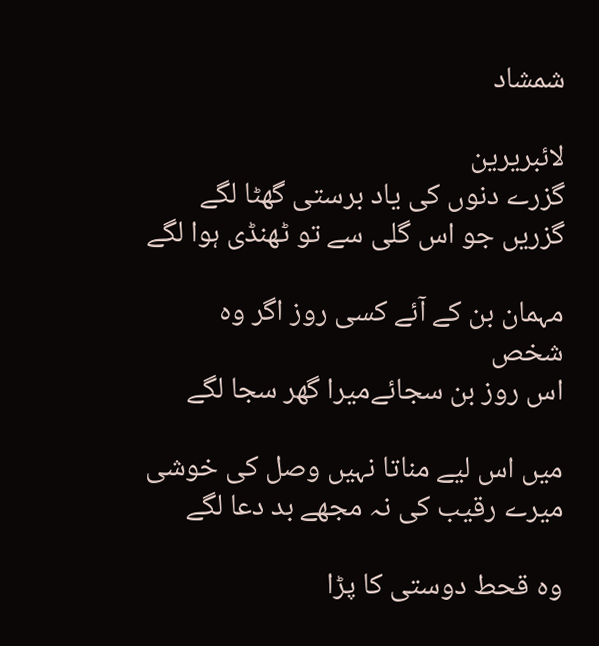شمشاد

لائبریرین
گزرے دنوں کی یاد برستی گھٹا لگے
گزریں جو اس گلی سے تو ٹھنڈی ہوا لگے

مہمان بن کے آئے کسی روز اگر وہ شخص
اس روز بن سجائےمیرا گھر سجا لگے

میں اس لیے مناتا نہیں وصل کی خوشی
میرے رقیب کی نہ مجھے بد دعا لگے

وہ قحط دوستی کا پڑا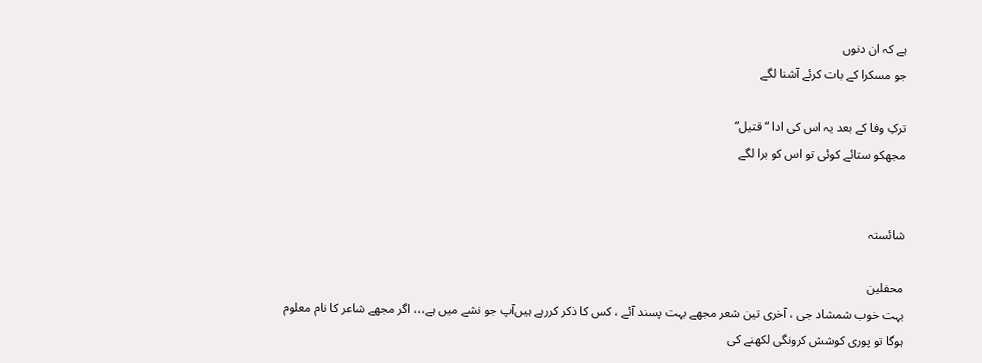ہے کہ ان دنوں
جو مسکرا کے بات کرئے آشنا لگے

ترکِ وفا کے بعد یہ اس کی ادا “ قتیل“
مجھکو ستائے کوئی تو اس کو برا لگے


شائستہ

محفلین
بہت خوب شمشاد جی ، آخری تین شعر مجھے بہت پسند آئے ، کس کا ذکر کررہے ہیں‌آپ جو نشے میں ہے،،، اگر مجھے شاعر کا نام معلوم ہوگا تو پوری کوشش کرونگی لکھنے کی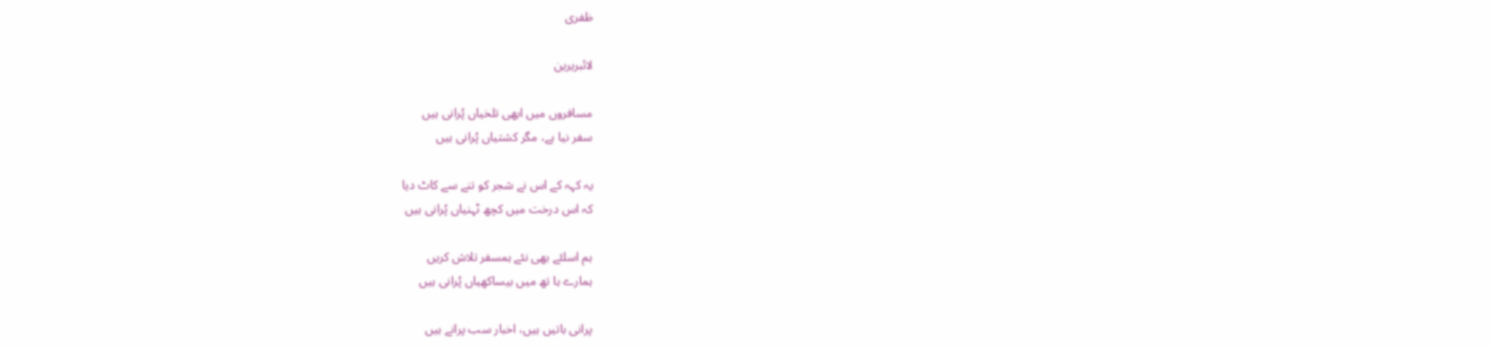ظفری

لائبریرین

مسافروں میں ابھی تلخیاں پُرانی ہیں
سفر نیا ہے، مگر کشتیاں پُرانی ہیں

یہ کہہ کے اس نے شجر کو تنے سے کاٹ دیا
کہ اس درخت میں کچھ ٹہنیاں پُرانی ہیں

ہم اسلئے بھی نئے ہمسفر تلاش کریں
ہمارے ہا تھ میں بیساکھیاں پُرانی ہیں

پرانی باتیں ہیں، اخبار سب پرانے ہیں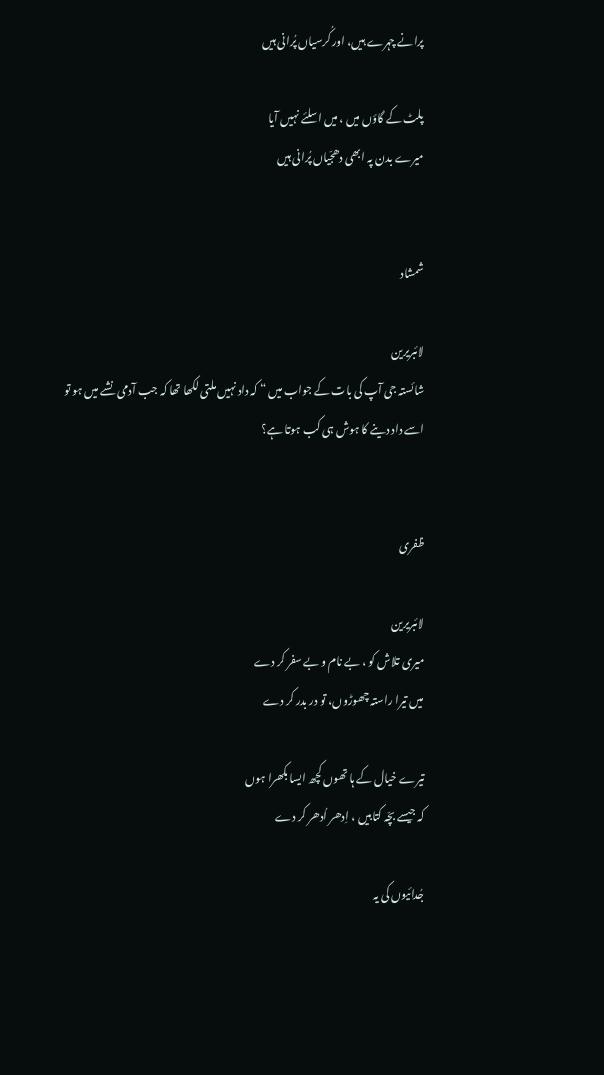پرانے چہرے ہیں، اور کُرسیاں پُرانی ہیں

پلٹ کے گاؤں میں ، میں اسلئے نہیں آیا
میرے بدن پہ ابھی دھجّیاں پُرانی ہیں


شمشاد

لائبریرین
شائستہ جی آپ کی بات کے جواب میں “ کہ داد نہیں ملتی لکھا تھا کہ جب آدمی نشے میں ہو تو اسے داد دینے کا ہوش ہی کب ہوتا ہے؟


ظفری

لائبریرین
میری تلاش کو ، بے نام و بے سفر کر دے
میں تیرا راستہ چھوڑوں، تو در بدر کر دے

تیرے خیال کے ہا تھوں کچھ ایسا بکھرا ہوں
کہ جیسے بچّہ کتابیں ، اِدھر اُدھر کر دے

جُدائیوں کی یہ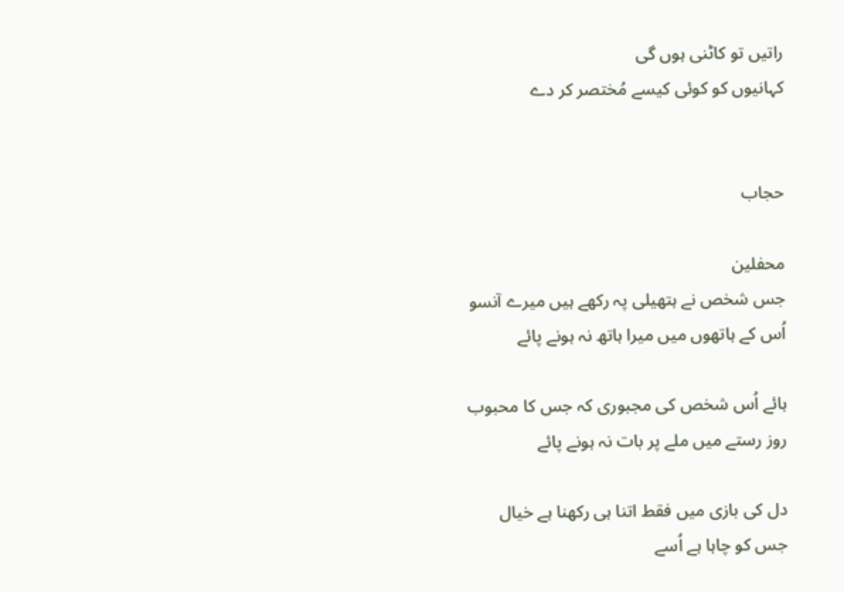راتیں تو کاٹنی ہوں گی
کہانیوں کو کوئی کیسے مُختصر کر دے


حجاب

محفلین
جس شخص نے ہتھیلی پہ رکھے ہیں میرے آنسو
اُس کے ہاتھوں میں میرا ہاتھ نہ ہونے پائے

ہائے اُس شخص کی مجبوری کہ جس کا محبوب
روز رستے میں ملے پر بات نہ ہونے پائے

دل کی بازی میں فقط اتنا ہی رکھنا ہے خیال
جس کو چاہا ہے اُسے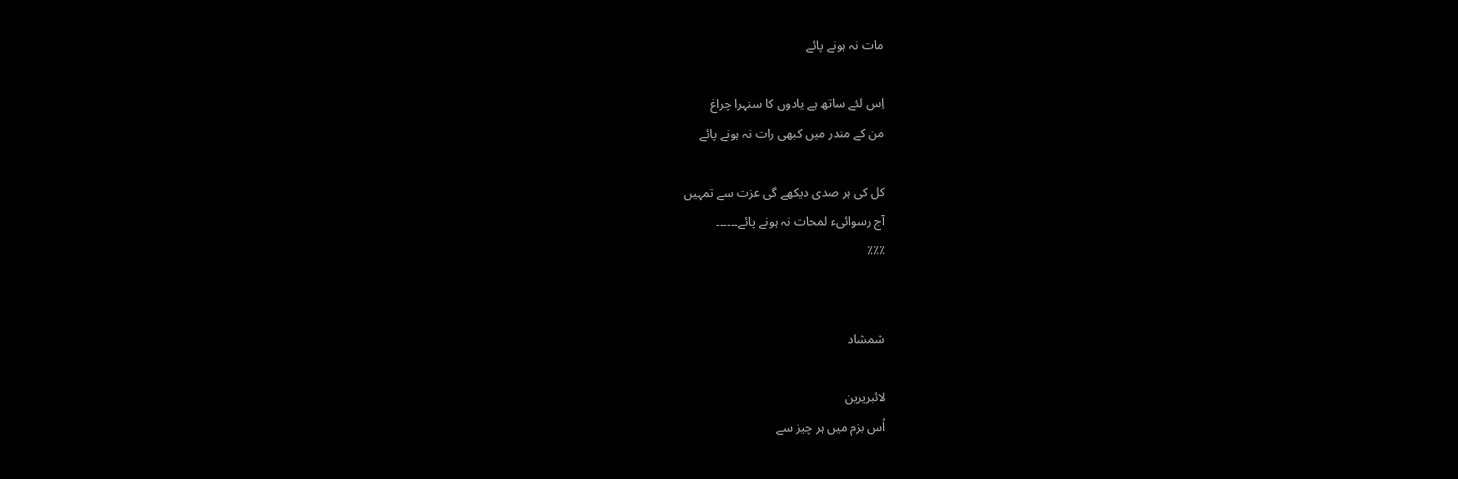مات نہ ہونے پائے

اِس لئے ساتھ ہے یادوں کا سنہرا چراغ
من کے مندر میں کبھی رات نہ ہونے پائے

کل کی ہر صدی دیکھے گی عزت سے تمہیں
آج رسوائیء لمحات نہ ہونے پائے۔۔۔۔۔۔
٪٪٪


شمشاد

لائبریرین
اُس بزم میں ہر چیز سے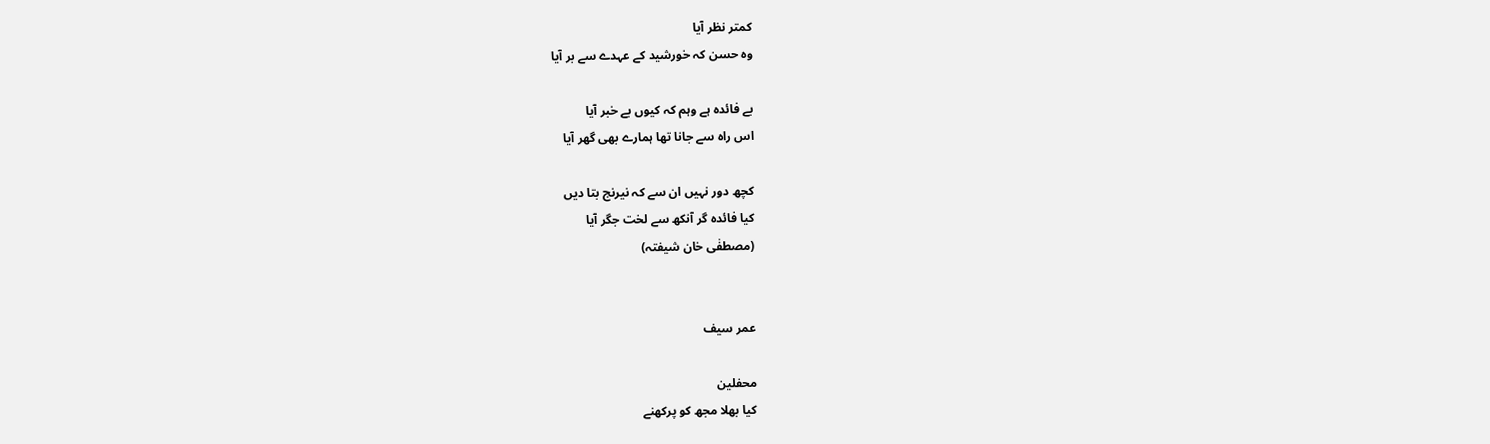کمتر نظر آیا
وہ حسن کہ خورشید کے عہدے سے بر آیا

بے فائدہ ہے وہم کہ کیوں بے خبر آیا
اس راہ سے جانا تھا ہمارے بھی گھر آیا

کچھ دور نہیں ان سے کہ نیرنج بتا دیں
کیا فائدہ گر آنکھ سے لخت جگر آیا
(مصطفٰی خان شیفتہ)


عمر سیف

محفلین
کیا بھلا مجھ کو پرکھنے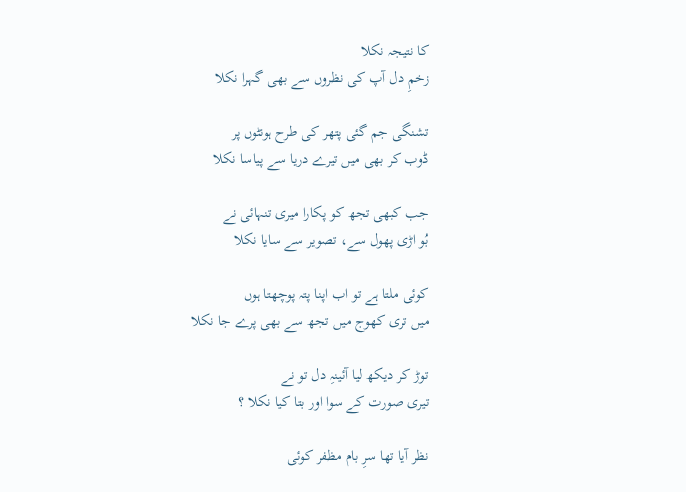کا نتیجہ نکلا
زخمِ دل آپ کی نظروں سے بھی گہرا نکلا

تشنگی جم گئی پتھر کی طرح ہونٹوں پر
ڈوب کر بھی میں تیرے دریا سے پیاسا نکلا

جب کبھی تجھ کو پکارا میری تنہائی نے
بُو اڑی پھول سے، تصویر سے سایا نکلا

کوئی ملتا ہے تو اب اپنا پتہ پوچھتا ہوں
میں تری کھوج میں تجھ سے بھی پرے جا نکلا

توڑ کر دیکھ لیا آئینہِ دل تو نے
تیری صورت کے سوا اور بتا کیا نکلا ؟

نظر آیا تھا سرِ بام مظفر کوئی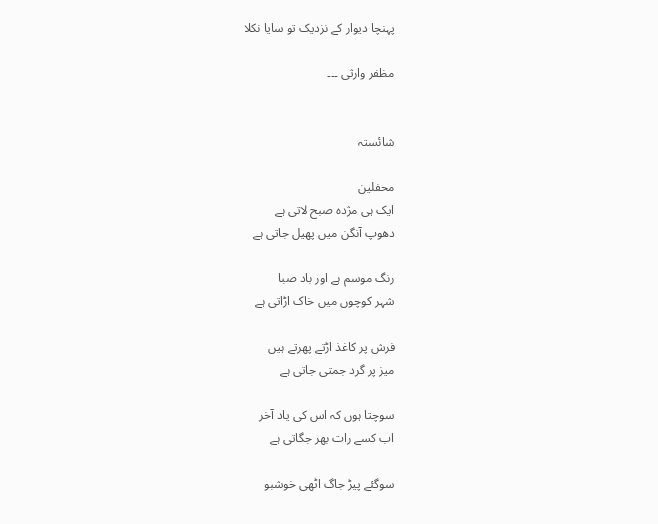پہنچا دیوار کے نزدیک تو سایا نکلا

مظفر وارثی ۔۔۔


شائستہ

محفلین
ایک ہی مژدہ صبح لاتی ہے
دھوپ آنگن میں‌ پھیل جاتی ہے

رنگ موسم ہے اور باد صبا
شہر کوچوں میں‌ خاک اڑاتی ہے

فرش پر کاغذ اڑتے پھرتے ہیں‌
میز پر گرد جمتی جاتی ہے

سوچتا ہوں کہ اس کی یاد آخر
اب کسے رات بھر جگاتی ہے

سوگئے پیڑ جاگ اٹھی خوشبو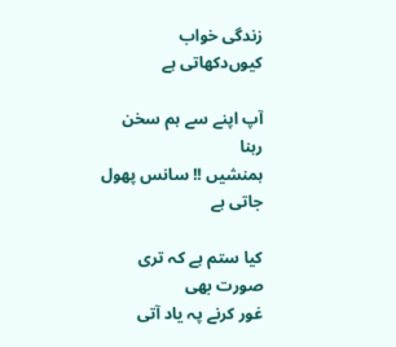زندگی خواب کیوں‌دکھاتی ہے

آپ اپنے سے ہم سخن رہنا
ہمنشیں !! سانس پھول جاتی ہے

کیا ستم ہے کہ تری صورت بھی
غور کرنے پہ یاد آتی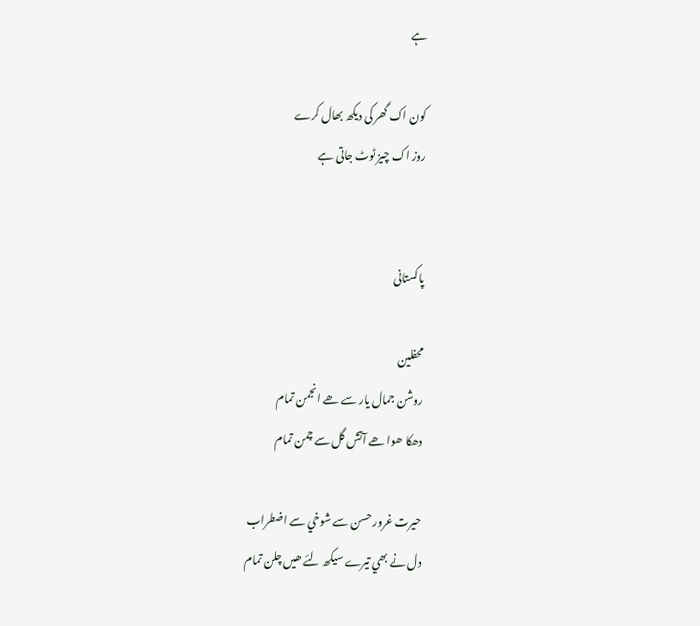ہے

کون اک گھر کی دیکھ بھال کرے
روز اک چیز ٹوٹ جاتی ہے


پاکستانی

محفلین
روشن جمال يار سے ھے انجمن تمام
دھکا ھوا ھے آتش گل سے چمن تمام

حيرت غرور حسن سے شوخي سے اضطراب
دل نے بھي تيرے سيکھ لئے ھيں چلن تمام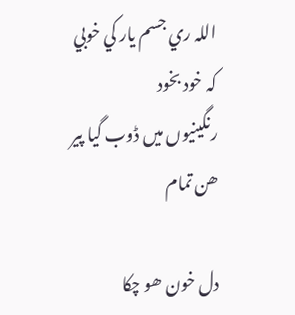اللہ ري جسم يار کي خوبي کہ خود بخود
رنگينيوں ميں ڈوب گيا پير ھن تمام

دل خون ھو چکا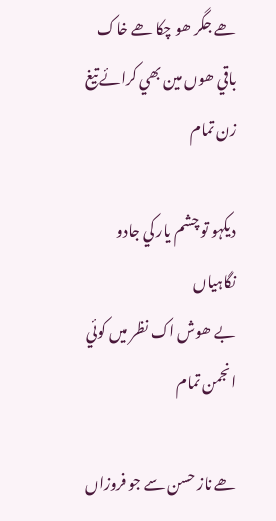ھے جگر ھو چکا ھے خاک
باقي ھوں مين بھي کرائے تيغ زن تمام

ديکہو تو چشم يار کي جادو نگاہياں
بے ھوش اک نظر ميں کوئي انجمن تمام

ھے ناز حسن سے جو فروزاں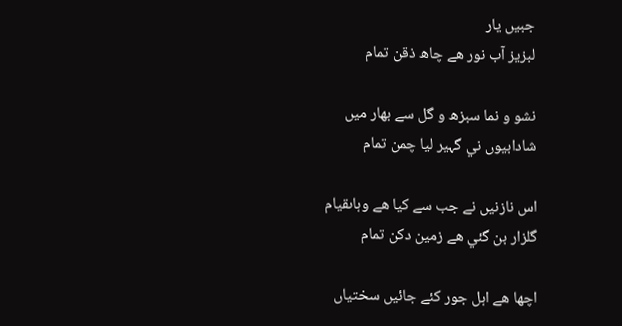جبيں يار
لبزيز آب نور ھے چاھ ذقن تمام

نشو و نما سبزھ و گل سے بھار ميں
شادابيوں ني گہير ليا چمن تمام

اس نازنيں نے جب سے کيا ھے وہاںقيام
گلزار بن گئي ھے زمين دکن تمام

اچھا ھے اہل جور کئے جائيں سختياں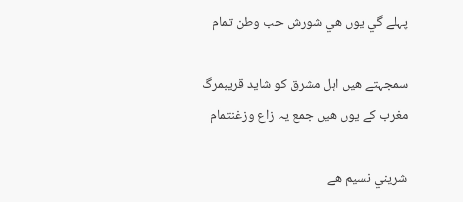پہلے گي يوں ھي شورش حب وطن تمام

سمجہتے ھيں اہل مشرق کو شايد قريبمرگ
مغرب کے يوں ھيں جمع يہ زاع وزغنتمام

شريني نسيم ھے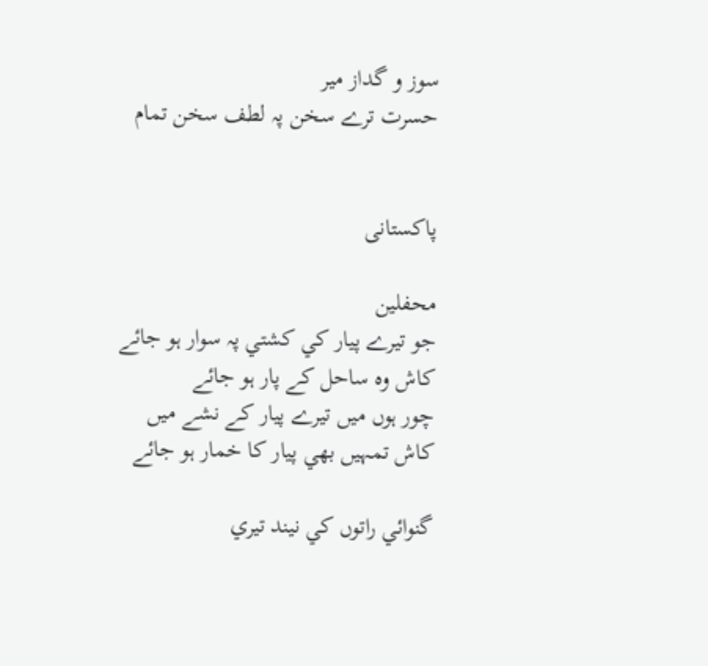سوز و گداز مير
حسرت ترے سخن پہ لطف سخن تمام


پاکستانی

محفلین
جو تيرے پيار کي کشتي پہ سوار ہو جائے
کاش وہ ساحل کے پار ہو جائے
چور ہوں ميں تيرے پيار کے نشے ميں
کاش تمہيں بھي پيار کا خمار ہو جائے

گنوائي راتوں کي نيند تيري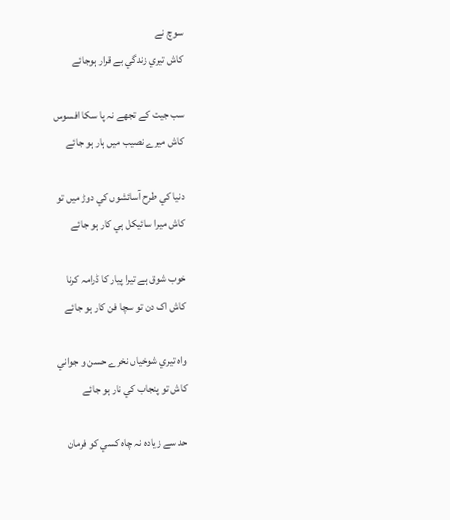سوچ نے
کاش تيري زندگي بے قرار ہوجائے

سب جيت کے تجھے نہ پا سکا افسوس
کاش ميرے نصيب ميں ہار ہو جائے

دنيا کي طرح آسائشوں کي دوڑ ميں تو
کاش ميرا سائيکل ہي کار ہو جائے

خوب شوق ہے تيرا پيار کا ڈرامہ کرنا
کاش اک دن تو سچا فن کار ہو جائے

واہ تيري شوخياں نخرے حسن و جواني
کاش تو پنجاب کي نار ہو جائے

حد سے زيادہ نہ چاہ کسي کو فرمان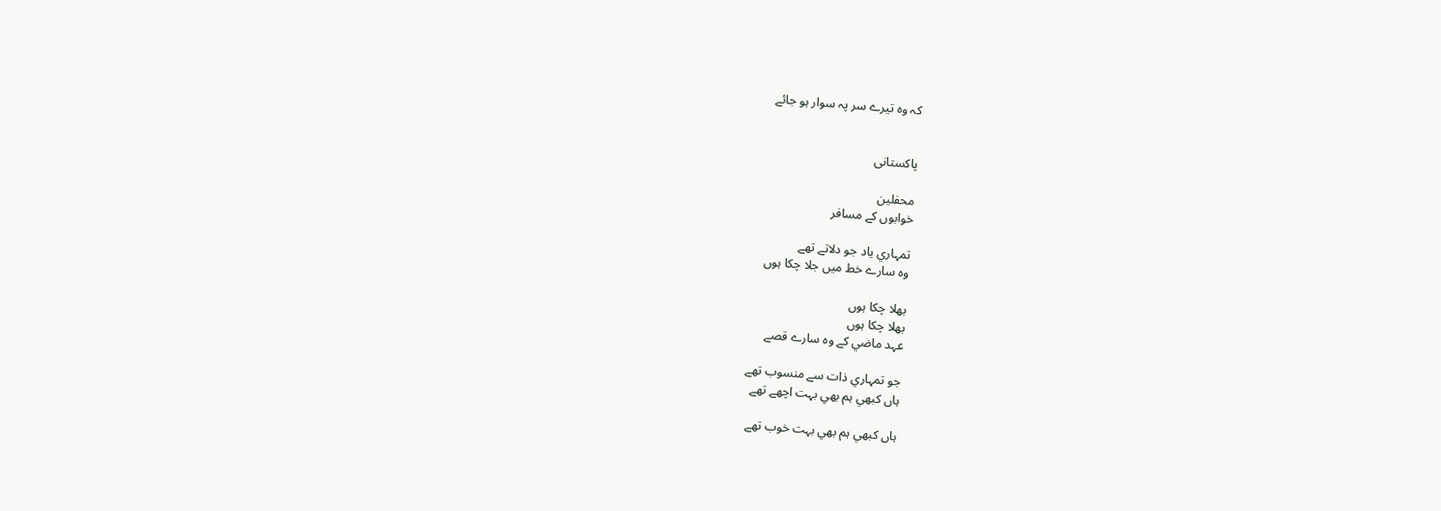کہ وہ تيرے سر پہ سوار ہو جائے


پاکستانی

محفلین
خوابوں کے مسافر

تمہاري ياد جو دلاتے تھے
وہ سارے خط ميں جلا چکا ہوں

بھلا چکا ہوں
بھلا چکا ہوں
عہد ماضي کے وہ سارے قصے

جو تمہاري ذات سے منسوب تھے
ہاں کبھي ہم بھي بہت اچھے تھے

ہاں کبھي ہم بھي بہت خوب تھے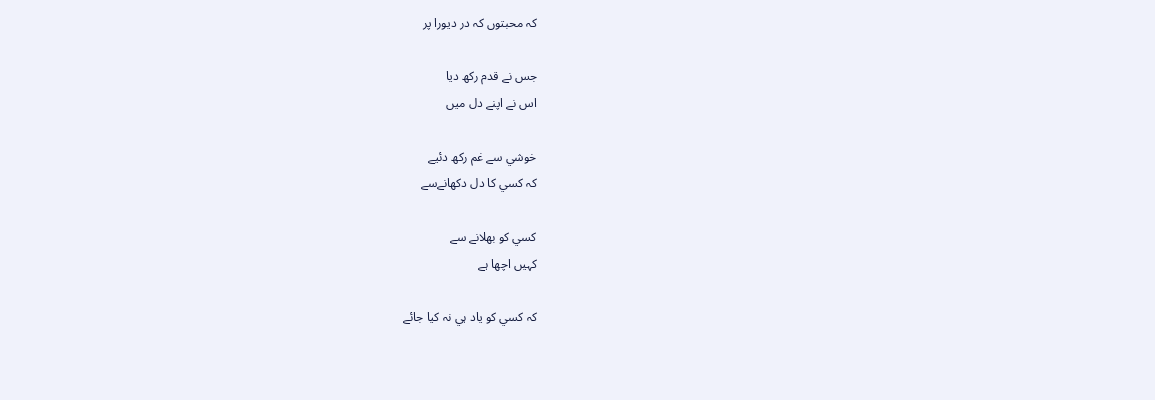کہ محبتوں کہ در ديورا پر

جس نے قدم رکھ ديا
اس نے اپنے دل ميں

خوشي سے غم رکھ دئيے
کہ کسي کا دل دکھانےسے

کسي کو بھلانے سے
کہيں اچھا ہے

کہ کسي کو ياد ہي نہ کيا جائے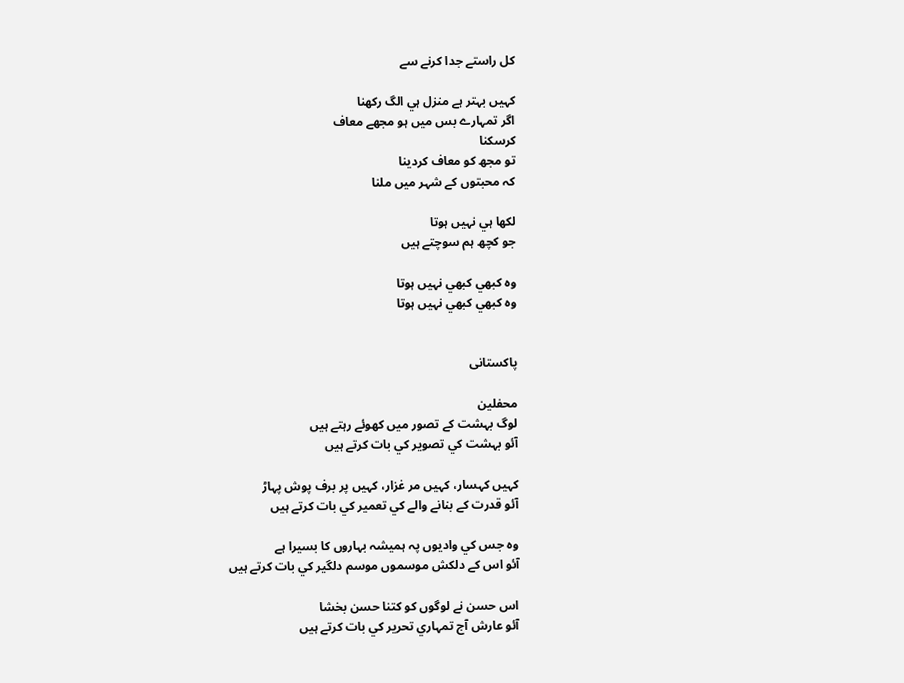کل راستے جدا کرنے سے

کہيں بہتر ہے منزل ہي الگ رکھنا
اگر تمہارے بس ميں ہو مجھے معاف
کرسکنا
تو مجھ کو معاف کردينا
کہ محبتوں کے شہر ميں ملنا

لکھا ہي نہيں ہوتا
جو کچھ ہم سوچتے ہيں

وہ کبھي کبھي نہيں ہوتا
وہ کبھي کبھي نہيں ہوتا


پاکستانی

محفلین
لوگ بہشت کے تصور ميں کھوئے رہتے ہيں
آئو بہشت کي تصوير کي بات کرتے ہيں

کہيں کہسار، کہيں مر غزار، کہيں پر برف پوش پہاڑ
آئو قدرت کے بنانے والے کي تعمير کي بات کرتے ہيں

وہ جس کي واديوں پہ ہميشہ بہاروں کا بسيرا ہے
آئو اس کے دلکش موسموں موسم دلگير کي بات کرتے ہيں

اس حسن نے لوگوں کو کتنا حسن بخشا
آئو عارش آج تمہاري تحرير کي بات کرتے ہيں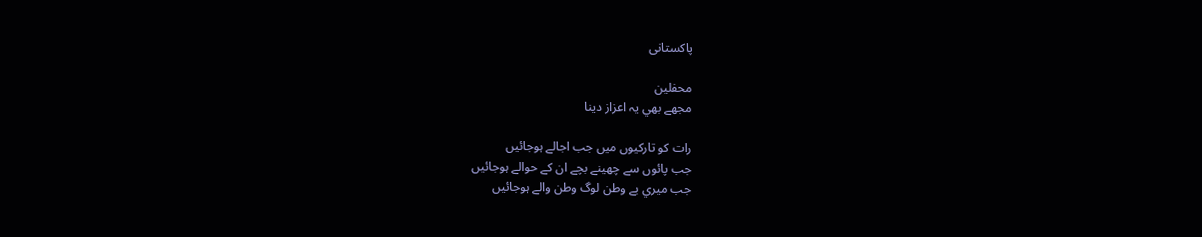پاکستانی

محفلین
مجھے بھي يہ اعزاز دينا

رات کو تارکيوں ميں جب اجالے ہوجائيں
جب پائوں سے چھينے بچے ان کے حوالے ہوجائيں
جب ميري بے وطن لوگ وطن والے ہوجائيں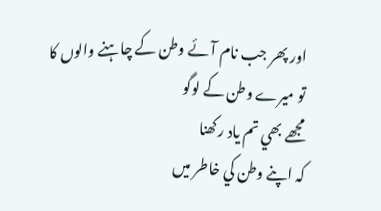اور پھر جب نام آئے وطن کے چاہنے والوں کا
تو ميرے وطن کے لوگو
مجھے بھي تم ياد رکھنا
کہ اپنے وطن کي خاطر ميں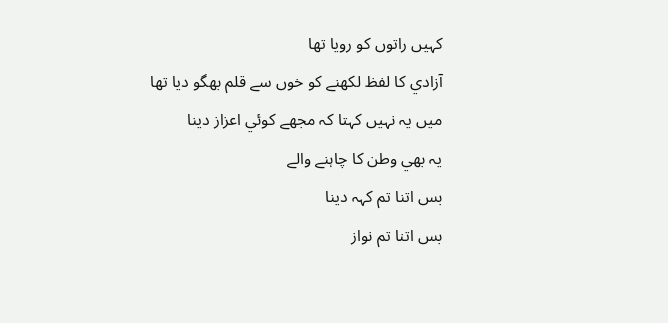کہيں راتوں کو رويا تھا
آزادي کا لفظ لکھنے کو خوں سے قلم بھگو ديا تھا
ميں يہ نہيں کہتا کہ مجھے کوئي اعزاز دينا
يہ بھي وطن کا چاہنے والے
بس اتنا تم کہہ دينا
بس اتنا تم نواز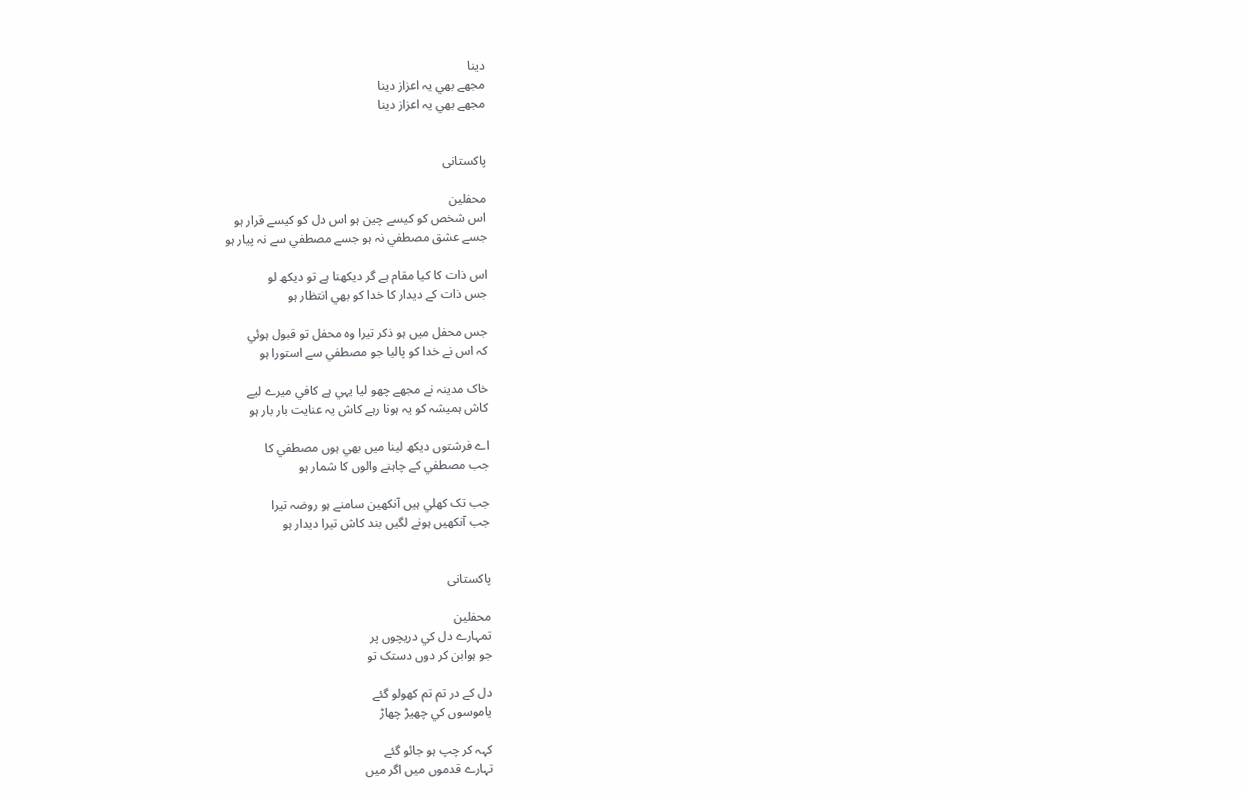دينا
مجھے بھي يہ اعزاز دينا
مجھے بھي يہ اعزاز دينا


پاکستانی

محفلین
اس شخص کو کيسے چين ہو اس دل کو کيسے قرار ہو
جسے عشق مصطفي نہ ہو جسے مصطفي سے نہ پيار ہو

اس ذات کا کيا مقام ہے گر ديکھنا ہے تو ديکھ لو
جس ذات کے ديدار کا خدا کو بھي انتظار ہو

جس محفل ميں ہو ذکر تيرا وہ محفل تو قبول ہوئي
کہ اس نے خدا کو پاليا جو مصطفي سے استورا ہو

خاک مدينہ نے مجھے چھو ليا يہي ہے کافي ميرے ليے
کاش ہميشہ کو يہ ہونا رہے کاش يہ عنايت بار بار ہو

اے فرشتوں ديکھ لينا ميں بھي ہوں مصطفي کا
جب مصطفي کے چاہنے والوں کا شمار ہو

جب تک کھلي ہيں آنکھين سامنے ہو روضہ تيرا
جب آنکھيں ہونے لگيں بند کاش تيرا ديدار ہو


پاکستانی

محفلین
تمہارے دل کي دريچوں پر
جو ہوابن کر دوں دستک تو

دل کے در تم تم کھولو گئے
ياموسوں کي چھيڑ چھاڑ

کہہ کر چپ ہو جائو گئے
تہارے قدموں ميں اگر ميں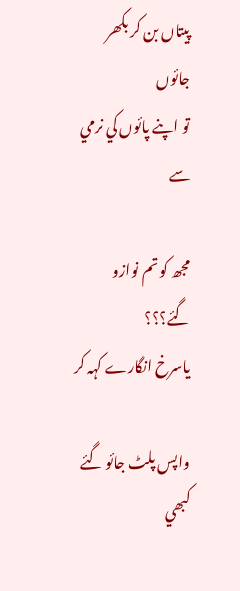پيتاں بن کر بکھر جائوں
تو اپنے پائوں کي نرمي سے

مجھ کو تم نوازو گئے؟؟؟
ياسرخ انگارے کہہ کر

واپس پلٹ جائو گئے
کبھي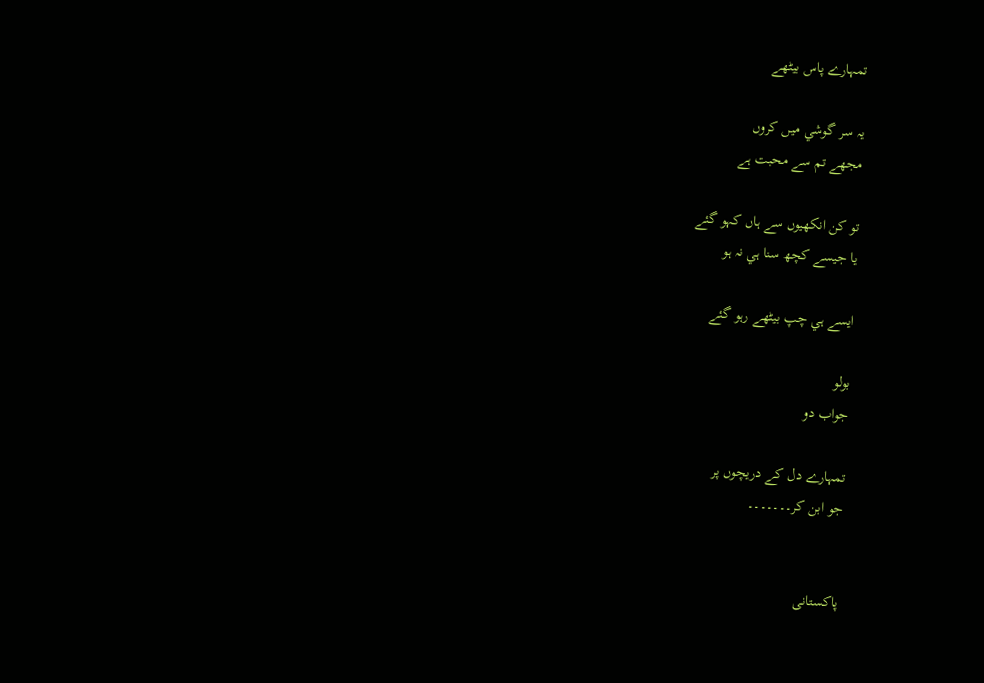تمہارے پاس بيٹھے

يہ سر گوشي ميں کروں
مجھے تم سے محبت ہے

تو کن انکھيوں سے ہاں کہو گئے
يا جيسے کچھ سنا ہي نہ ہو

ايسے ہي چپ بيٹھے رہو گئے

بولو
جواب دو

تمہارے دل کے دريچوں پر
جو ابن کر۔۔۔۔۔۔۔


پاکستانی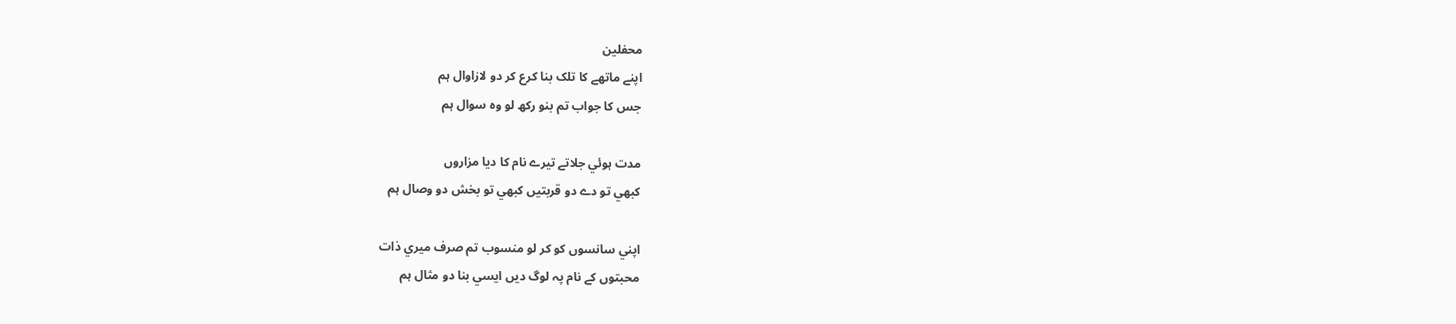محفلین
اپنے ماتھے کا تلک بنا کرع کر دو لازاوال ہم
جس کا جواب تم بنو رکھ لو وہ سوال ہم

مدت ہوئي جلاتے تيرے نام کا ديا مزاروں
کبھي تو دے دو قربتيں کبھي تو بخش دو وصال ہم

اپني سانسوں کو کر لو منسوب تم صرف ميري ذات
محبتوں کے نام پہ لوگ ديں ايسي بنا دو مثال ہم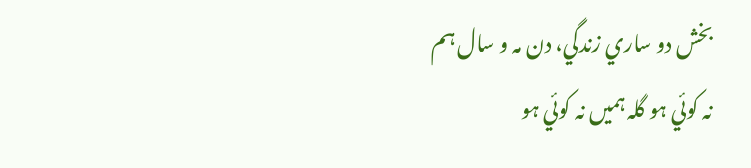بخش دو ساري زندگي، دن مہ و سال ہم
نہ کوئي ہو گلہ ہميں نہ کوئي ہو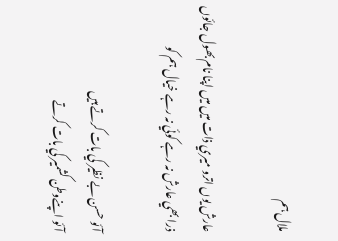ملال ہم

عارش يوں اترو ميري ذات ميں ميں اپنا نام بھول جائوں
ذرا بھي عارش نہ رہے کوئي نہ رہے خيال ہم کو

آئو حسن بے نظير کي بات کرتے ہيں
آئو اپنےوطن کشمير کي بات کرتے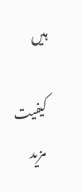ہيں

کیفیت
مزید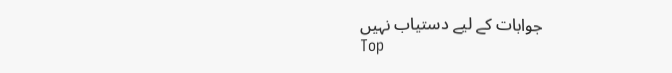جوابات کے لیے دستیاب نہیں
Top